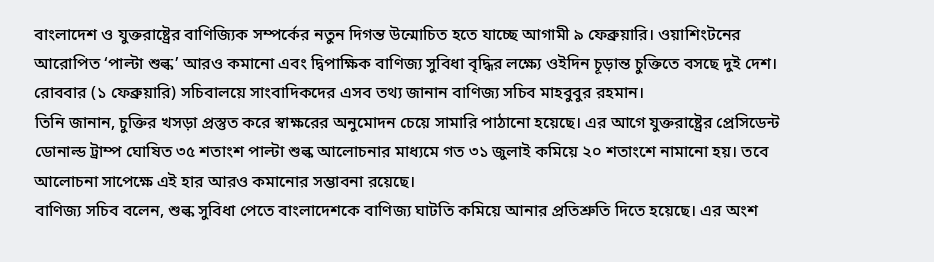বাংলাদেশ ও যুক্তরাষ্ট্রের বাণিজ্যিক সম্পর্কের নতুন দিগন্ত উন্মোচিত হতে যাচ্ছে আগামী ৯ ফেব্রুয়ারি। ওয়াশিংটনের আরোপিত ‘পাল্টা শুল্ক’ আরও কমানো এবং দ্বিপাক্ষিক বাণিজ্য সুবিধা বৃদ্ধির লক্ষ্যে ওইদিন চূড়ান্ত চুক্তিতে বসছে দুই দেশ।
রোববার (১ ফেব্রুয়ারি) সচিবালয়ে সাংবাদিকদের এসব তথ্য জানান বাণিজ্য সচিব মাহবুবুর রহমান।
তিনি জানান, চুক্তির খসড়া প্রস্তুত করে স্বাক্ষরের অনুমোদন চেয়ে সামারি পাঠানো হয়েছে। এর আগে যুক্তরাষ্ট্রের প্রেসিডেন্ট ডোনাল্ড ট্রাম্প ঘোষিত ৩৫ শতাংশ পাল্টা শুল্ক আলোচনার মাধ্যমে গত ৩১ জুলাই কমিয়ে ২০ শতাংশে নামানো হয়। তবে আলোচনা সাপেক্ষে এই হার আরও কমানোর সম্ভাবনা রয়েছে।
বাণিজ্য সচিব বলেন, শুল্ক সুবিধা পেতে বাংলাদেশকে বাণিজ্য ঘাটতি কমিয়ে আনার প্রতিশ্রুতি দিতে হয়েছে। এর অংশ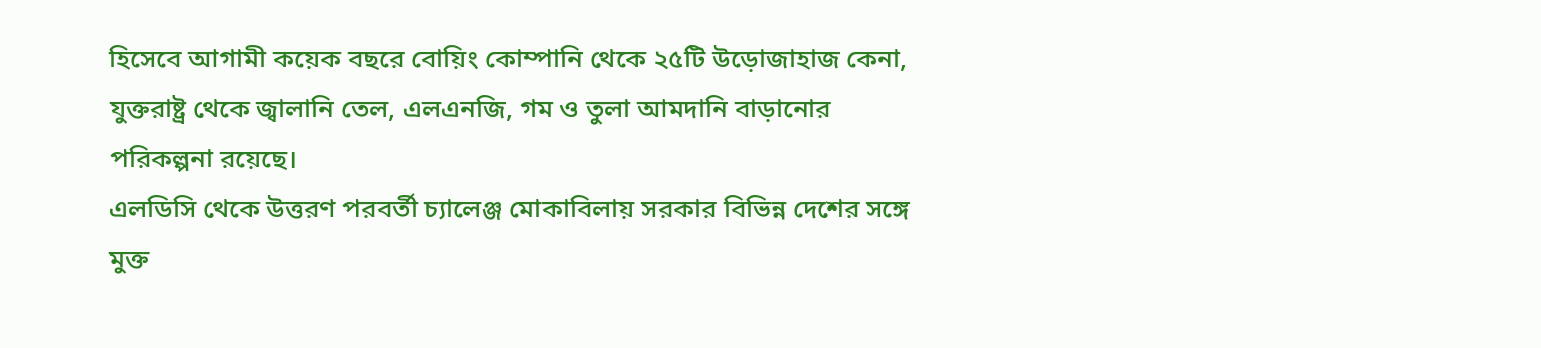হিসেবে আগামী কয়েক বছরে বোয়িং কোম্পানি থেকে ২৫টি উড়োজাহাজ কেনা, যুক্তরাষ্ট্র থেকে জ্বালানি তেল, এলএনজি, গম ও তুলা আমদানি বাড়ানোর পরিকল্পনা রয়েছে।
এলডিসি থেকে উত্তরণ পরবর্তী চ্যালেঞ্জ মোকাবিলায় সরকার বিভিন্ন দেশের সঙ্গে মুক্ত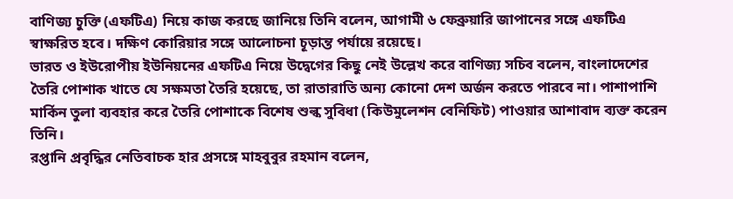বাণিজ্য চুক্তি (এফটিএ) নিয়ে কাজ করছে জানিয়ে তিনি বলেন, আগামী ৬ ফেব্রুয়ারি জাপানের সঙ্গে এফটিএ স্বাক্ষরিত হবে। দক্ষিণ কোরিয়ার সঙ্গে আলোচনা চূড়ান্ত পর্যায়ে রয়েছে।
ভারত ও ইউরোপীয় ইউনিয়নের এফটিএ নিয়ে উদ্বেগের কিছু নেই উল্লেখ করে বাণিজ্য সচিব বলেন, বাংলাদেশের তৈরি পোশাক খাতে যে সক্ষমতা তৈরি হয়েছে, তা রাতারাতি অন্য কোনো দেশ অর্জন করতে পারবে না। পাশাপাশি মার্কিন তুলা ব্যবহার করে তৈরি পোশাকে বিশেষ শুল্ক সুবিধা (কিউমুলেশন বেনিফিট) পাওয়ার আশাবাদ ব্যক্ত করেন তিনি।
রপ্তানি প্রবৃদ্ধির নেতিবাচক হার প্রসঙ্গে মাহবুবুর রহমান বলেন,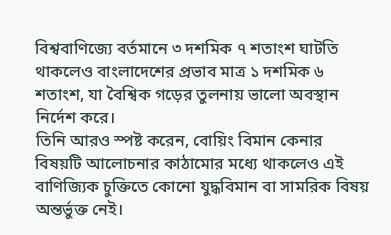বিশ্ববাণিজ্যে বর্তমানে ৩ দশমিক ৭ শতাংশ ঘাটতি থাকলেও বাংলাদেশের প্রভাব মাত্র ১ দশমিক ৬ শতাংশ, যা বৈশ্বিক গড়ের তুলনায় ভালো অবস্থান নির্দেশ করে।
তিনি আরও স্পষ্ট করেন, বোয়িং বিমান কেনার বিষয়টি আলোচনার কাঠামোর মধ্যে থাকলেও এই বাণিজ্যিক চুক্তিতে কোনো যুদ্ধবিমান বা সামরিক বিষয় অন্তর্ভুক্ত নেই।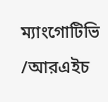ম্যাংগোটিভি /আরএইচ